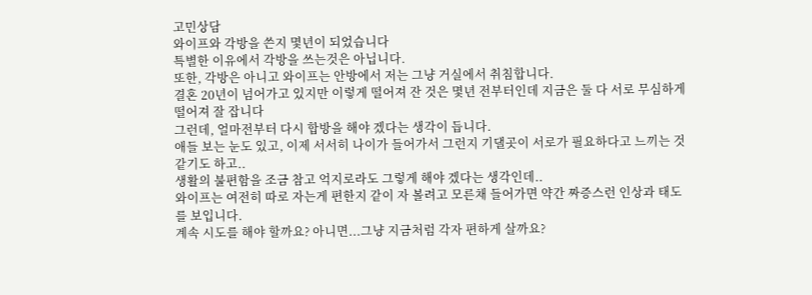고민상담
와이프와 각방을 쓴지 몇년이 되었습니다
특별한 이유에서 각방을 쓰는것은 아닙니다.
또한, 각방은 아니고 와이프는 안방에서 저는 그냥 거실에서 취침합니다.
결혼 20년이 넘어가고 있지만 이렇게 떨어져 잔 것은 몇년 전부터인데 지금은 둘 다 서로 무심하게 떨어져 잘 잡니다
그런데, 얼마전부터 다시 합방을 해야 겠다는 생각이 듭니다.
애들 보는 눈도 있고, 이제 서서히 나이가 들어가서 그런지 기댈곳이 서로가 필요하다고 느끼는 것 같기도 하고..
생활의 불편함을 조금 참고 억지로라도 그렇게 해야 겠다는 생각인데..
와이프는 여전히 따로 자는게 편한지 같이 자 볼려고 모른채 들어가면 약간 짜증스런 인상과 태도를 보입니다.
계속 시도를 해야 할까요? 아니면...그냥 지금처럼 각자 편하게 살까요?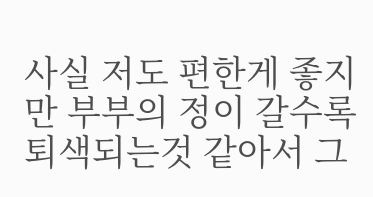사실 저도 편한게 좋지만 부부의 정이 갈수록 퇴색되는것 같아서 그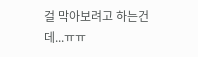걸 막아보려고 하는건데...ㅠㅠ